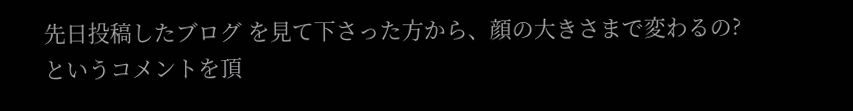先日投稿したブログ を見て下さった方から、顔の大きさまで変わるの?というコメントを頂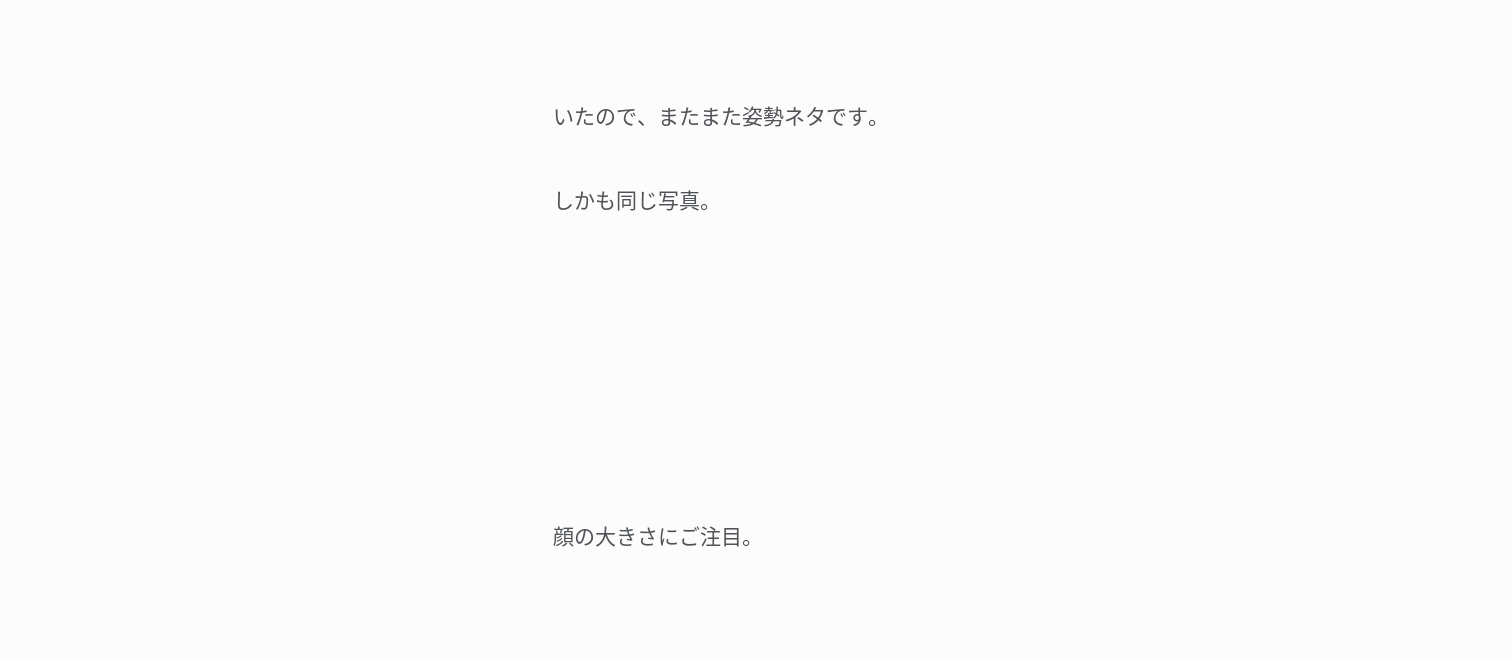いたので、またまた姿勢ネタです。

しかも同じ写真。







顔の大きさにご注目。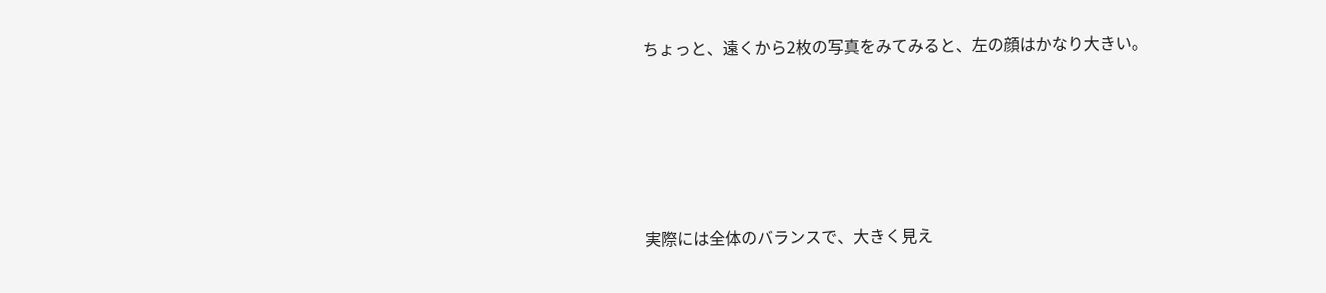ちょっと、遠くから2枚の写真をみてみると、左の顔はかなり大きい。





実際には全体のバランスで、大きく見え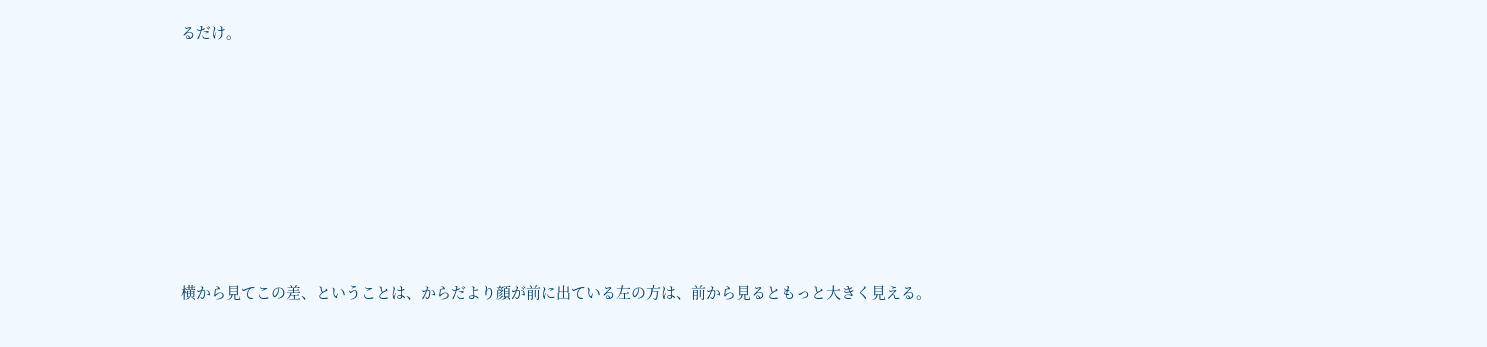るだけ。







横から見てこの差、ということは、からだより顔が前に出ている左の方は、前から見るともっと大きく見える。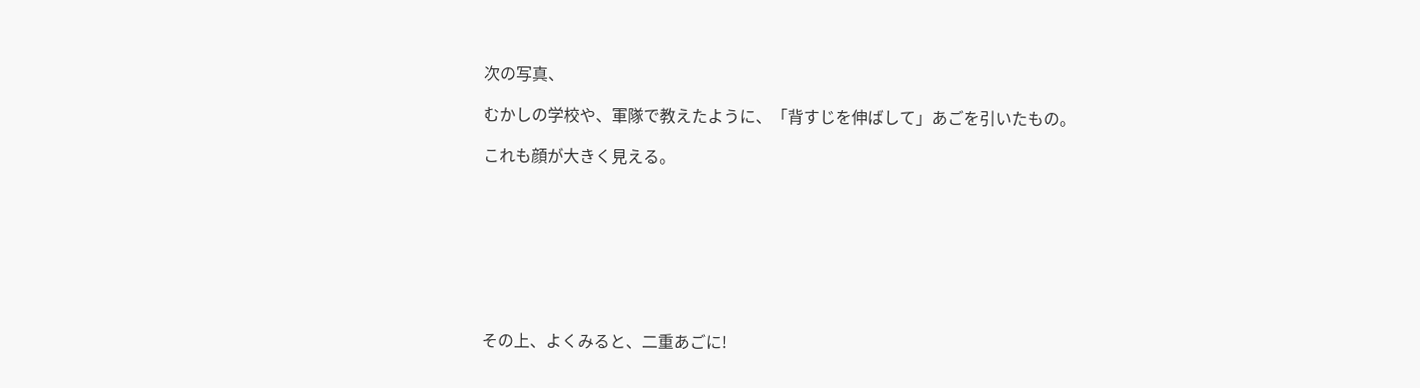次の写真、

むかしの学校や、軍隊で教えたように、「背すじを伸ばして」あごを引いたもの。

これも顔が大きく見える。








その上、よくみると、二重あごに!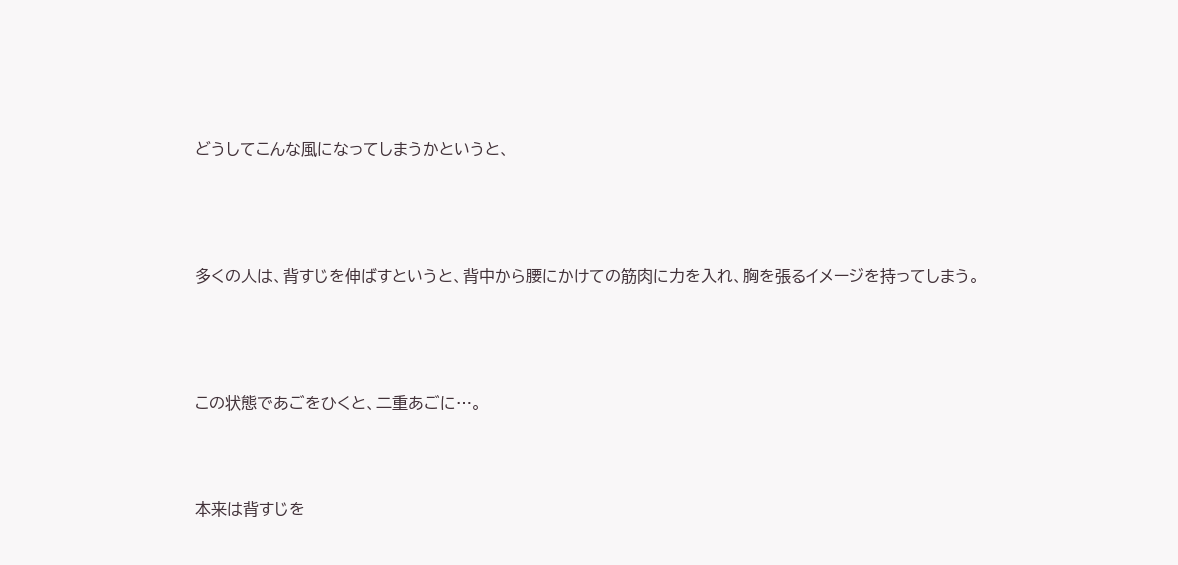どうしてこんな風になってしまうかというと、





多くの人は、背すじを伸ばすというと、背中から腰にかけての筋肉に力を入れ、胸を張るイメージを持ってしまう。





この状態であごをひくと、二重あごに…。




本来は背すじを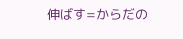伸ばす=からだの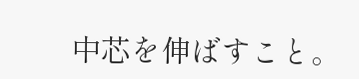中芯を伸ばすこと。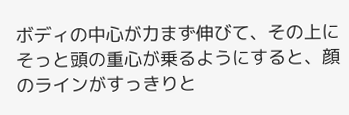ボディの中心が力まず伸びて、その上にそっと頭の重心が乗るようにすると、顔のラインがすっきりと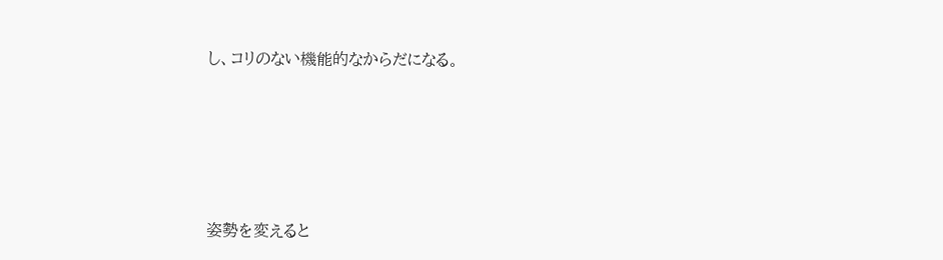し、コリのない機能的なからだになる。





姿勢を変えると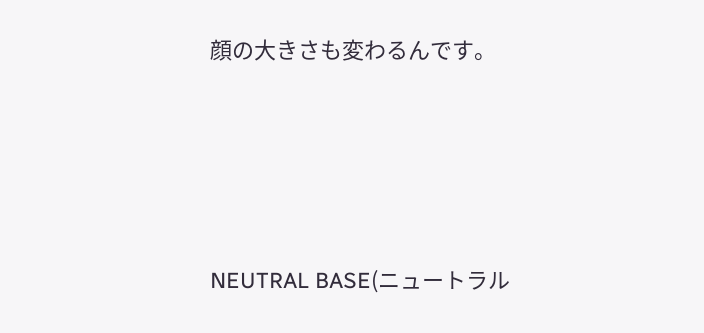顔の大きさも変わるんです。




NEUTRAL BASE(ニュートラル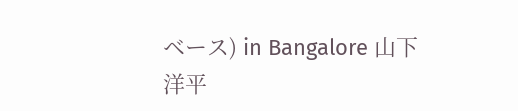ベース) in Bangalore 山下 洋平